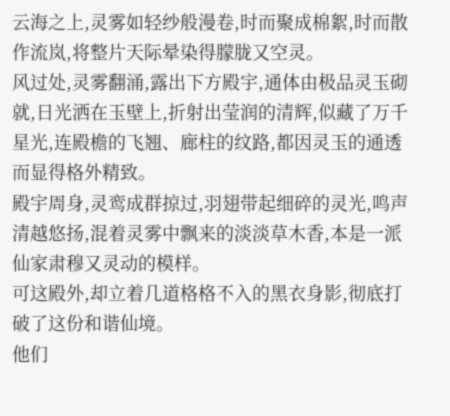云海之上,灵雾如轻纱般漫卷,时而聚成棉絮,时而散作流岚,将整片天际晕染得朦胧又空灵。
风过处,灵雾翻涌,露出下方殿宇,通体由极品灵玉砌就,日光洒在玉壁上,折射出莹润的清辉,似藏了万千星光,连殿檐的飞翘、廊柱的纹路,都因灵玉的通透而显得格外精致。
殿宇周身,灵鸾成群掠过,羽翅带起细碎的灵光,鸣声清越悠扬,混着灵雾中飘来的淡淡草木香,本是一派仙家肃穆又灵动的模样。
可这殿外,却立着几道格格不入的黑衣身影,彻底打破了这份和谐仙境。
他们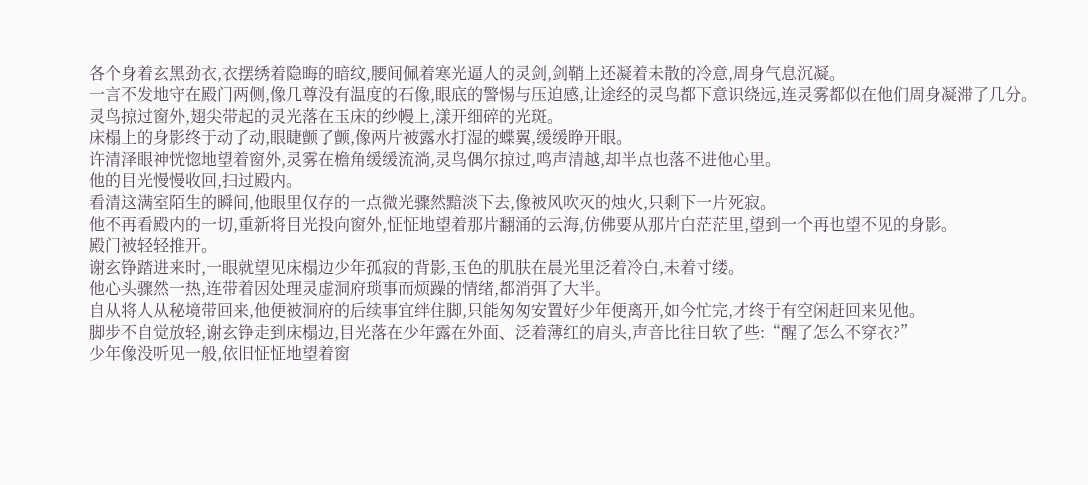各个身着玄黑劲衣,衣摆绣着隐晦的暗纹,腰间佩着寒光逼人的灵剑,剑鞘上还凝着未散的冷意,周身气息沉凝。
一言不发地守在殿门两侧,像几尊没有温度的石像,眼底的警惕与压迫感,让途经的灵鸟都下意识绕远,连灵雾都似在他们周身凝滞了几分。
灵鸟掠过窗外,翅尖带起的灵光落在玉床的纱幔上,漾开细碎的光斑。
床榻上的身影终于动了动,眼睫颤了颤,像两片被露水打湿的蝶翼,缓缓睁开眼。
许清泽眼神恍惚地望着窗外,灵雾在檐角缓缓流淌,灵鸟偶尔掠过,鸣声清越,却半点也落不进他心里。
他的目光慢慢收回,扫过殿内。
看清这满室陌生的瞬间,他眼里仅存的一点微光骤然黯淡下去,像被风吹灭的烛火,只剩下一片死寂。
他不再看殿内的一切,重新将目光投向窗外,怔怔地望着那片翻涌的云海,仿佛要从那片白茫茫里,望到一个再也望不见的身影。
殿门被轻轻推开。
谢玄铮踏进来时,一眼就望见床榻边少年孤寂的背影,玉色的肌肤在晨光里泛着冷白,未着寸缕。
他心头骤然一热,连带着因处理灵虚洞府琐事而烦躁的情绪,都消弭了大半。
自从将人从秘境带回来,他便被洞府的后续事宜绊住脚,只能匆匆安置好少年便离开,如今忙完,才终于有空闲赶回来见他。
脚步不自觉放轻,谢玄铮走到床榻边,目光落在少年露在外面、泛着薄红的肩头,声音比往日软了些:“醒了怎么不穿衣?”
少年像没听见一般,依旧怔怔地望着窗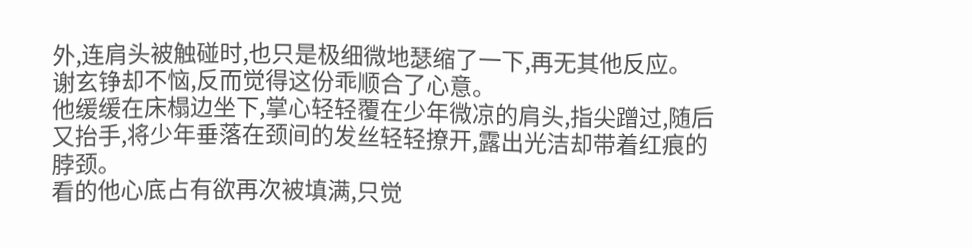外,连肩头被触碰时,也只是极细微地瑟缩了一下,再无其他反应。
谢玄铮却不恼,反而觉得这份乖顺合了心意。
他缓缓在床榻边坐下,掌心轻轻覆在少年微凉的肩头,指尖蹭过,随后又抬手,将少年垂落在颈间的发丝轻轻撩开,露出光洁却带着红痕的脖颈。
看的他心底占有欲再次被填满,只觉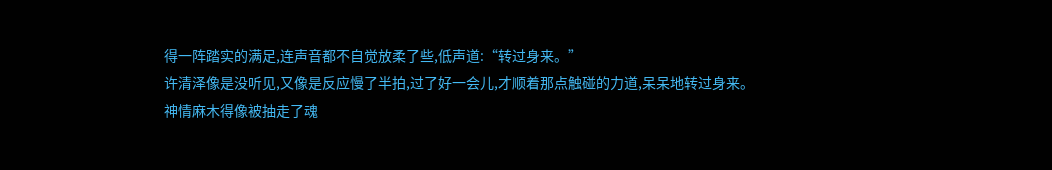得一阵踏实的满足,连声音都不自觉放柔了些,低声道:“转过身来。”
许清泽像是没听见,又像是反应慢了半拍,过了好一会儿,才顺着那点触碰的力道,呆呆地转过身来。
神情麻木得像被抽走了魂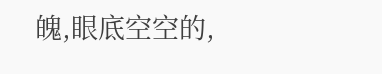魄,眼底空空的,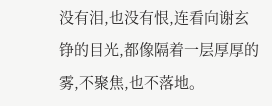没有泪,也没有恨,连看向谢玄铮的目光,都像隔着一层厚厚的雾,不聚焦,也不落地。